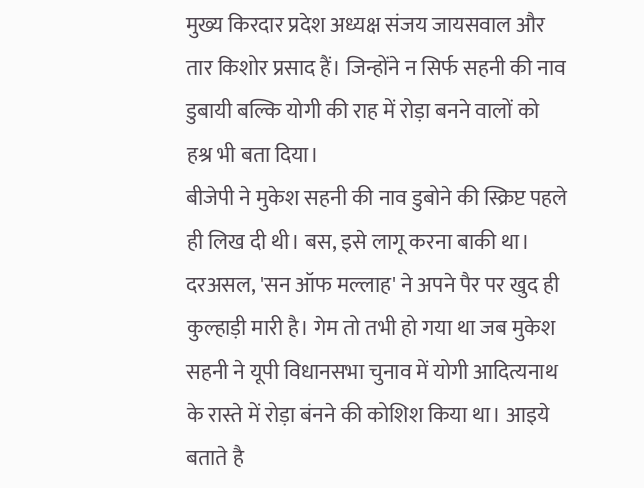मुख्य किरदार प्रदेश अध्यक्ष संजय जायसवाल और तार किशोर प्रसाद हैं। जिन्होंने न सिर्फ सहनी की नाव डुबायी बल्कि योगी की राह में रोड़ा बनने वालों को हश्र भी बता दिया।
बीजेपी ने मुकेश सहनी की नाव डुबोने की स्क्रिप्ट पहले ही लिख दी थी। बस, इसे लागू करना बाकी था। दरअसल, 'सन ऑफ मल्लाह' ने अपने पैर पर खुद ही कुल्हाड़ी मारी है। गेम तो तभी हो गया था जब मुकेश सहनी ने यूपी विधानसभा चुनाव में योगी आदित्यनाथ के रास्ते में रोड़ा बंनने की कोशिश किया था। आइये बताते है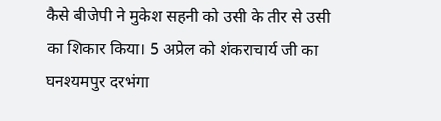कैसे बीजेपी ने मुकेश सहनी को उसी के तीर से उसी का शिकार किया। 5 अप्रेल को शंकराचार्य जी का घनश्यमपुर दरभंगा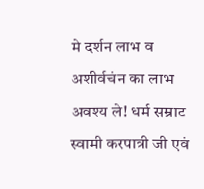मे दर्शन लाभ व अशीर्वचंन का लाभ अवश्य ले! धर्म सम्राट स्वामी करपात्री जी एवं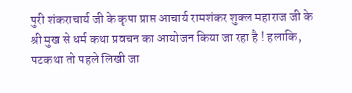पुरी शंकराचार्य जी के कृपा प्राप्त आचार्य रामशंकर शुक्ल महाराज जी के श्री मुख से धर्म कथा प्रवचन का आयोजन किया जा रहा है ! हलाकि, पटकथा तो पहले लिखी जा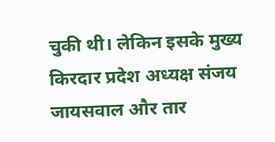चुकी थी। लेकिन इसके मुख्य किरदार प्रदेश अध्यक्ष संजय जायसवाल और तार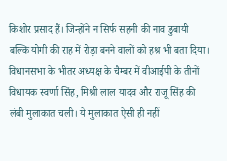किशोर प्रसाद हैं। जिन्होंने न सिर्फ सहनी की नाव डुबायी बल्कि योगी की राह में रोड़ा बनने वालों को हश्र भी बता दिया। विधानसभा के भीतर अध्यक्ष के चैम्बर में वीआईपी के तीनों विधायक स्वर्णा सिंह, मिश्री लाल यादव और राजू सिंह की लंबी मुलाकात चली। ये मुलाकात ऐसी ही नहीं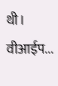थी। वीआईप...